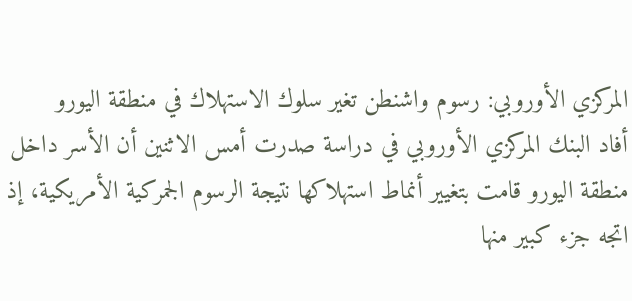المركزي الأوروبي: رسوم واشنطن تغير سلوك الاستهلاك في منطقة اليورو
أفاد البنك المركزي الأوروبي في دراسة صدرت أمس الاثنين أن الأسر داخل منطقة اليورو قامت بتغيير أنماط استهلاكها نتيجة الرسوم الجمركية الأمريكية، إذ اتجه جزء كبير منها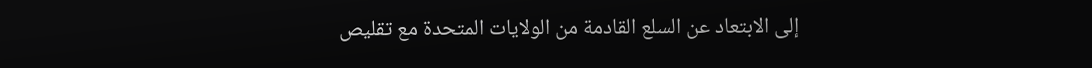إلى الابتعاد عن السلع القادمة من الولايات المتحدة مع تقليص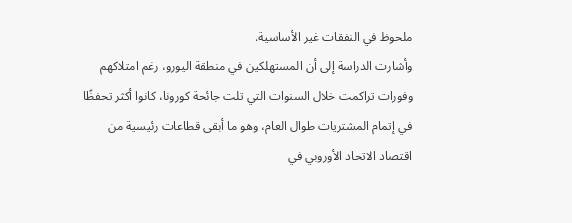ملحوظ في النفقات غير الأساسية.
وأشارت الدراسة إلى أن المستهلكين في منطقة اليورو، رغم امتلاكهم وفورات تراكمت خلال السنوات التي تلت جائحة كورونا، كانوا أكثر تحفظًا في إتمام المشتريات طوال العام، وهو ما أبقى قطاعات رئيسية من اقتصاد الاتحاد الأوروبي في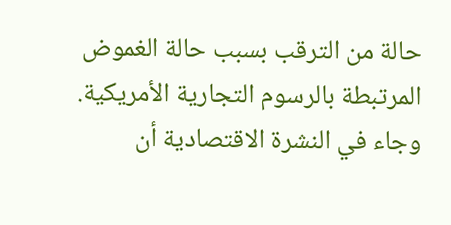حالة من الترقب بسبب حالة الغموض المرتبطة بالرسوم التجارية الأمريكية.
وجاء في النشرة الاقتصادية أن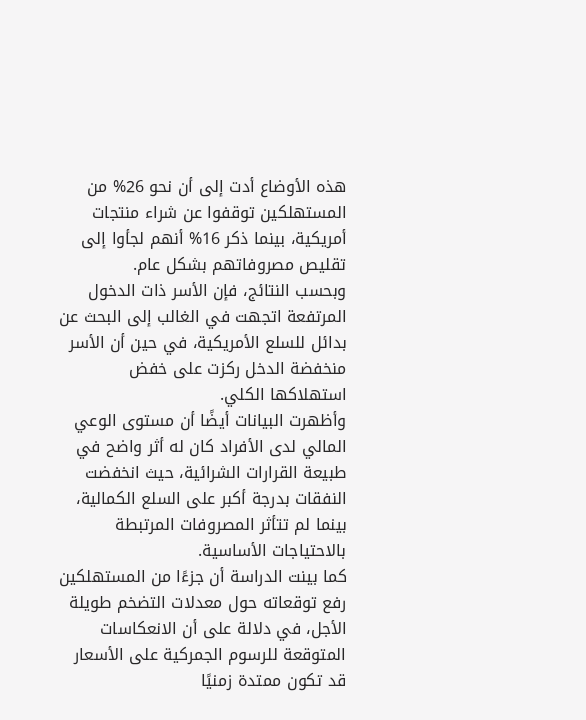هذه الأوضاع أدت إلى أن نحو 26% من المستهلكين توقفوا عن شراء منتجات أمريكية، بينما ذكر 16% أنهم لجأوا إلى تقليص مصروفاتهم بشكل عام.
وبحسب النتائج، فإن الأسر ذات الدخول المرتفعة اتجهت في الغالب إلى البحث عن بدائل للسلع الأمريكية، في حين أن الأسر منخفضة الدخل ركزت على خفض استهلاكها الكلي.
وأظهرت البيانات أيضًا أن مستوى الوعي المالي لدى الأفراد كان له أثر واضح في طبيعة القرارات الشرائية، حيث انخفضت النفقات بدرجة أكبر على السلع الكمالية، بينما لم تتأثر المصروفات المرتبطة بالاحتياجات الأساسية.
كما بينت الدراسة أن جزءًا من المستهلكين رفع توقعاته حول معدلات التضخم طويلة الأجل، في دلالة على أن الانعكاسات المتوقعة للرسوم الجمركية على الأسعار قد تكون ممتدة زمنيًا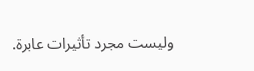وليست مجرد تأثيرات عابرة.